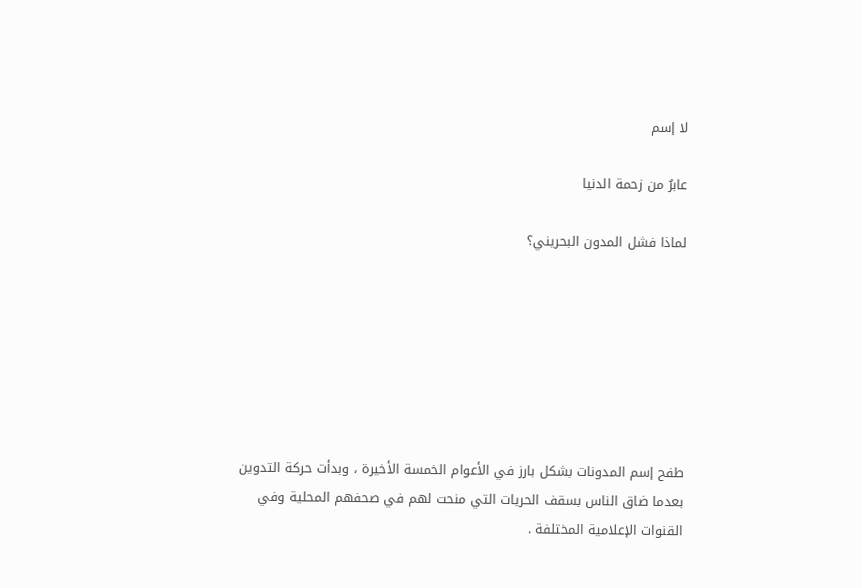لا إسم

عابرٌ من زحمة الدنيا

لماذا فشل المدون البحريني؟







طفح إسم المدونات بشكل بارز في الأعوام الخمسة الأخيرة ، وبدأت حركة التدوين بعدما ضاق الناس بسقف الحريات التي منحت لهم في صحفهم المحلية وفي القنوات الإعلامية المختلفة .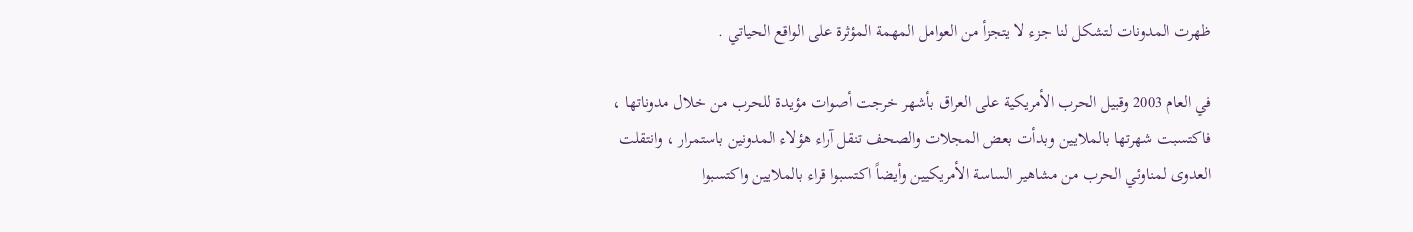ظهرت المدونات لتشكل لنا جزء لا يتجزأ من العوامل المهمة المؤثرة على الواقع الحياتي .

في العام 2003 وقبيل الحرب الأمريكية على العراق بأشهر خرجت أصوات مؤيدة للحرب من خلال مدوناتها ، فاكتسبت شهرتها بالملايين وبدأت بعض المجلات والصحف تنقل آراء هؤلاء المدونين باستمرار ، وانتقلت العدوى لمناوئي الحرب من مشاهير الساسة الأمريكيين وأيضاً اكتسبوا قراء بالملايين واكتسبوا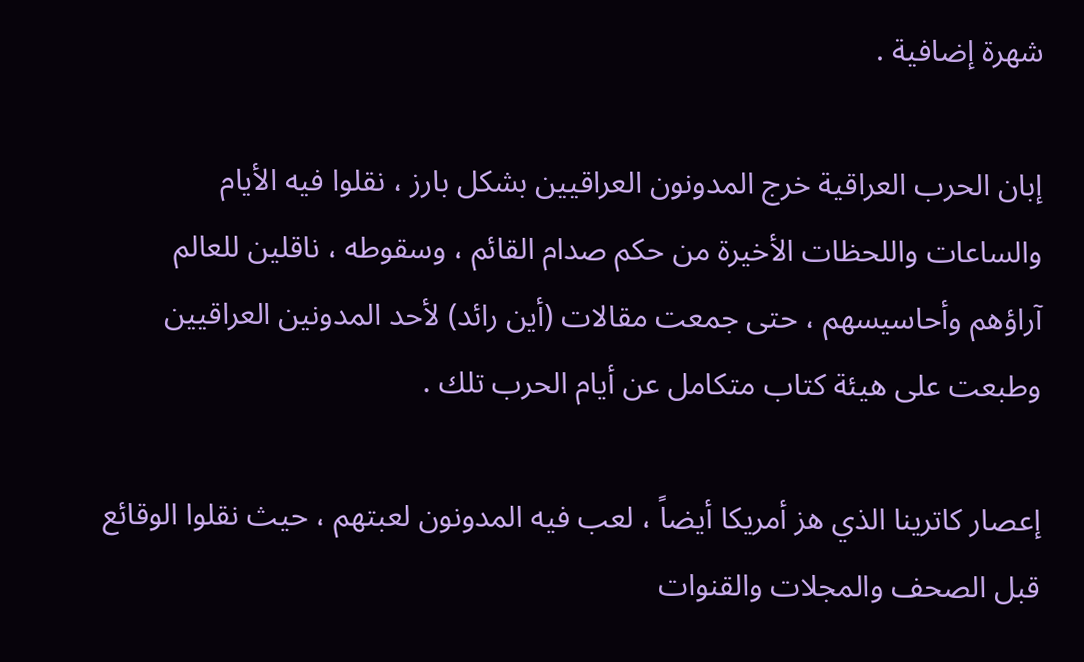شهرة إضافية .

إبان الحرب العراقية خرج المدونون العراقيين بشكل بارز ، نقلوا فيه الأيام والساعات واللحظات الأخيرة من حكم صدام القائم ، وسقوطه ، ناقلين للعالم آراؤهم وأحاسيسهم ، حتى جمعت مقالات (أين رائد) لأحد المدونين العراقيين وطبعت على هيئة كتاب متكامل عن أيام الحرب تلك .

إعصار كاترينا الذي هز أمريكا أيضاً ، لعب فيه المدونون لعبتهم ، حيث نقلوا الوقائع قبل الصحف والمجلات والقنوات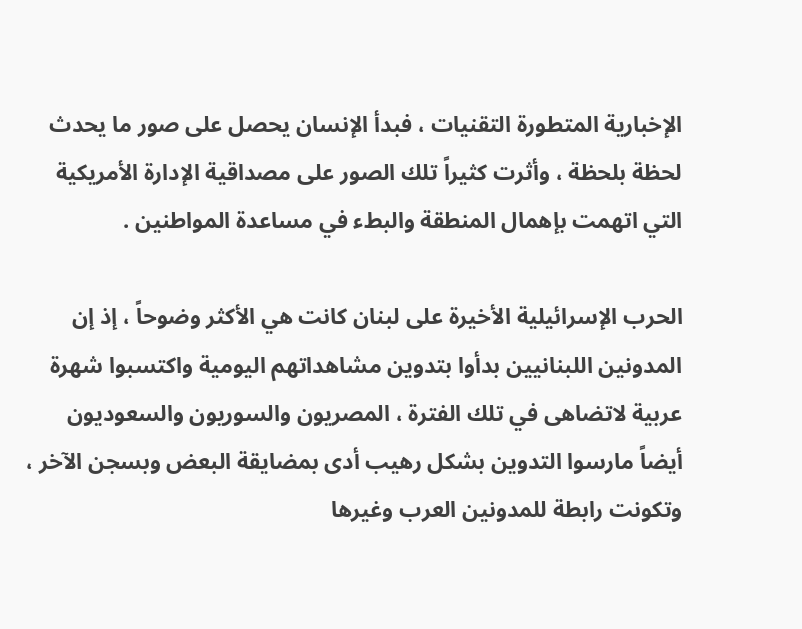الإخبارية المتطورة التقنيات ، فبدأ الإنسان يحصل على صور ما يحدث لحظة بلحظة ، وأثرت كثيراً تلك الصور على مصداقية الإدارة الأمريكية التي اتهمت بإهمال المنطقة والبطء في مساعدة المواطنين .

الحرب الإسرائيلية الأخيرة على لبنان كانت هي الأكثر وضوحاً ، إذ إن المدونين اللبنانيين بدأوا بتدوين مشاهداتهم اليومية واكتسبوا شهرة عربية لاتضاهى في تلك الفترة ، المصريون والسوريون والسعوديون أيضاً مارسوا التدوين بشكل رهيب أدى بمضايقة البعض وبسجن الآخر ، وتكونت رابطة للمدونين العرب وغيرها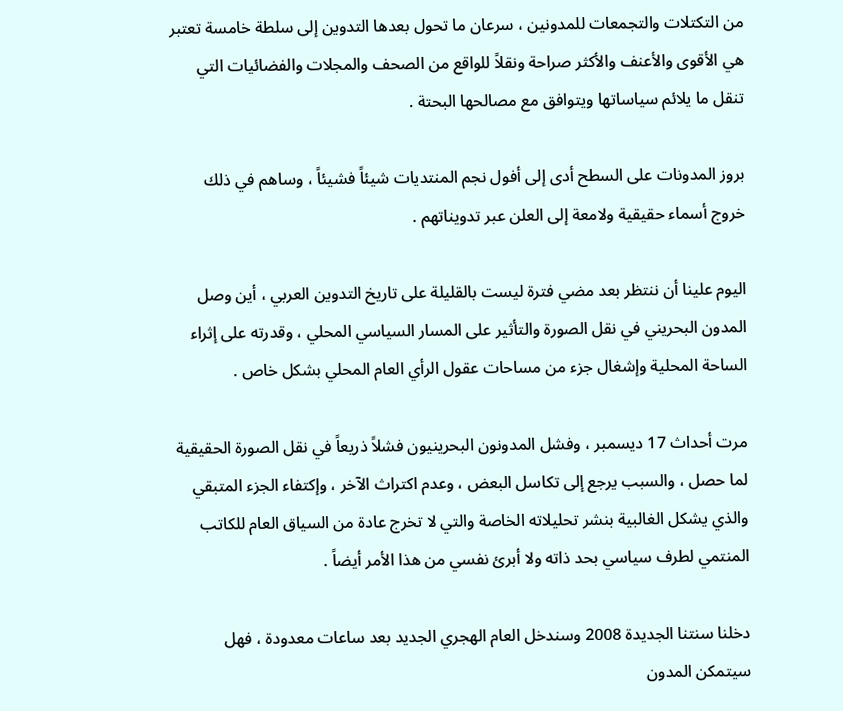من التكتلات والتجمعات للمدونين ، سرعان ما تحول بعدها التدوين إلى سلطة خامسة تعتبر هي الأقوى والأعنف والأكثر صراحة ونقلاً للواقع من الصحف والمجلات والفضائيات التي تنقل ما يلائم سياساتها ويتوافق مع مصالحها البحتة .

بروز المدونات على السطح أدى إلى أفول نجم المنتديات شيئاً فشيئاً ، وساهم في ذلك خروج أسماء حقيقية ولامعة إلى العلن عبر تدويناتهم .

اليوم علينا أن ننتظر بعد مضي فترة ليست بالقليلة على تاريخ التدوين العربي ، أين وصل المدون البحريني في نقل الصورة والتأثير على المسار السياسي المحلي ، وقدرته على إثراء الساحة المحلية وإشغال جزء من مساحات عقول الرأي العام المحلي بشكل خاص .

مرت أحداث 17 ديسمبر ، وفشل المدونون البحرينيون فشلاً ذريعاً في نقل الصورة الحقيقية لما حصل ، والسبب يرجع إلى تكاسل البعض ، وعدم اكتراث الآخر ، وإكتفاء الجزء المتبقي والذي يشكل الغالبية بنشر تحليلاته الخاصة والتي لا تخرج عادة من السياق العام للكاتب المنتمي لطرف سياسي بحد ذاته ولا أبرئ نفسي من هذا الأمر أيضاً .

دخلنا سنتنا الجديدة 2008 وسندخل العام الهجري الجديد بعد ساعات معدودة ، فهل سيتمكن المدون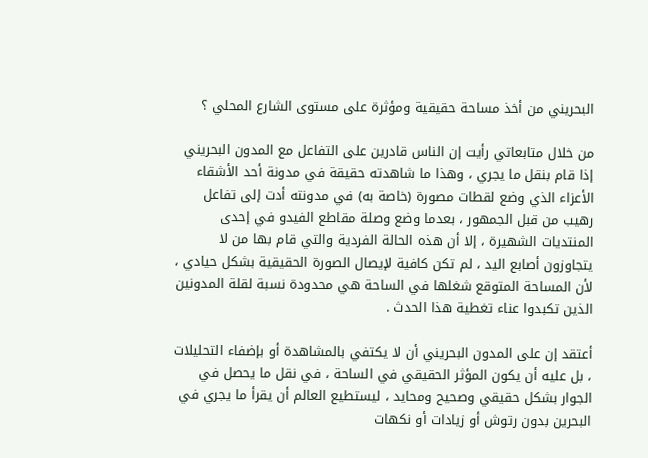البحريني من أخذ مساحة حقيقية ومؤثرة على مستوى الشارع المحلي ؟

من خلال متابعاتي رأيت إن الناس قادرين على التفاعل مع المدون البحريني إذا قام بنقل ما يجري ، وهذا ما شاهدته حقيقة في مدونة أحد الأشقاء الأعزاء الذي وضع لقطات مصورة (خاصة به) في مدونته أدت إلى تفاعل رهيب من قبل الجمهور ، بعدما وضع وصلة مقاطع الفيدو في إحدى المنتديات الشهيرة ، إلا أن هذه الحالة الفردية والتي قام بها من لا يتجاوزون أصابع اليد ، لم تكن كافية لإيصال الصورة الحقيقية بشكل حيادي ، لأن المساحة المتوقع شغلها في الساحة هي محدودة نسبة لقلة المدونين الذين تكبدوا عناء تغطية هذا الحدث .

أعتقد إن على المدون البحريني أن لا يكتفي بالمشاهدة أو بإضفاء التحليلات ، بل عليه أن يكون المؤثر الحقيقي في الساحة ، في نقل ما يحصل في الجوار بشكل حقيقي وصحيح ومحايد ، ليستطيع العالم أن يقرأ ما يجري في البحرين بدون رتوش أو زيادات أو نكهات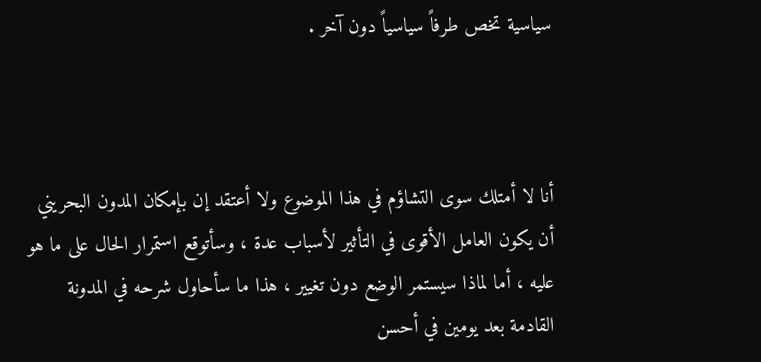سياسية تخص طرفاً سياسياً دون آخر .



أنا لا أمتلك سوى التشاؤم في هذا الموضوع ولا أعتقد إن بإمكان المدون البحريني أن يكون العامل الأقوى في التأثير لأسباب عدة ، وسأتوقع استمرار الحال على ما هو عليه ، أما لماذا سيستمر الوضع دون تغيير ، هذا ما سأحاول شرحه في المدونة القادمة بعد يومين في أحسن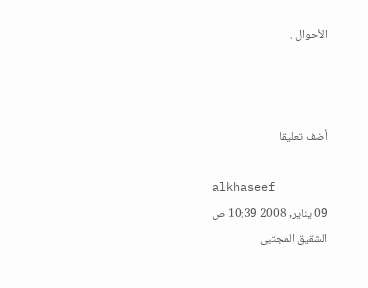الأحوال .



أضف تعليقا

alkhaseef
09 يناير, 2008 10:39 ص
الشقيق المجتبى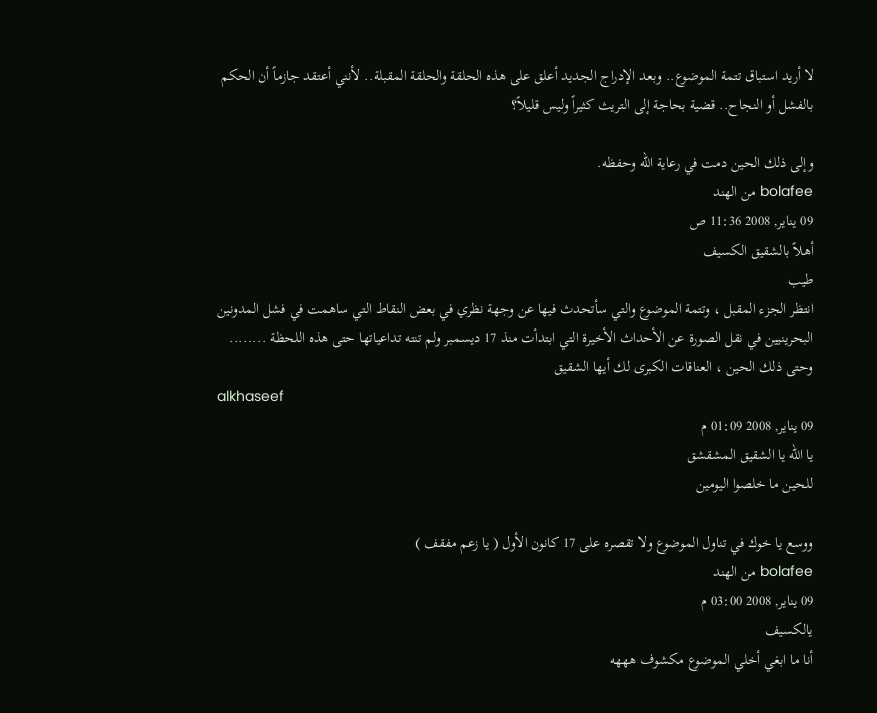لا أريد استباق تتمة الموضوع.. وبعد الإدراج الجديد أعلق على هذه الحلقة والحلقة المقبلة.. لأنني أعتقد جازماً أن الحكم بالفشل أو النجاح.. قضية بحاجة إلى التريث كثيراً وليس قليلاً؟

وإلى ذلك الحين دمت في رعاية الله وحفظه.
bolafee من الهند
09 يناير, 2008 11:36 ص
أهلاً بالشقيق الكسيف
طيب
انتظر الجزء المقبل ، وتتمة الموضوع والتي سأتحدث فيها عن وجهة نظري في بعض النقاط التي ساهمت في فشل المدونين البحرينيين في نقل الصورة عن الأحداث الأخيرة التي ابتدأت منذ 17 ديسمبر ولم تنته تداعياتها حتى هذه اللحظة ........
وحتى ذلك الحين ، العناقات الكبرى لك أيها الشقيق
alkhaseef
09 يناير, 2008 01:09 م
يا الله يا الشقيق المشقشق
للحين ما خلصوا اليومين

ووسع يا خوك في تناول الموضوع ولا تقصره على 17 كانون الأول ( يا زعم مفقف )
bolafee من الهند
09 يناير, 2008 03:00 م
يالكسيف
أنا ما ابغي أخلي الموضوع مكشوف هههه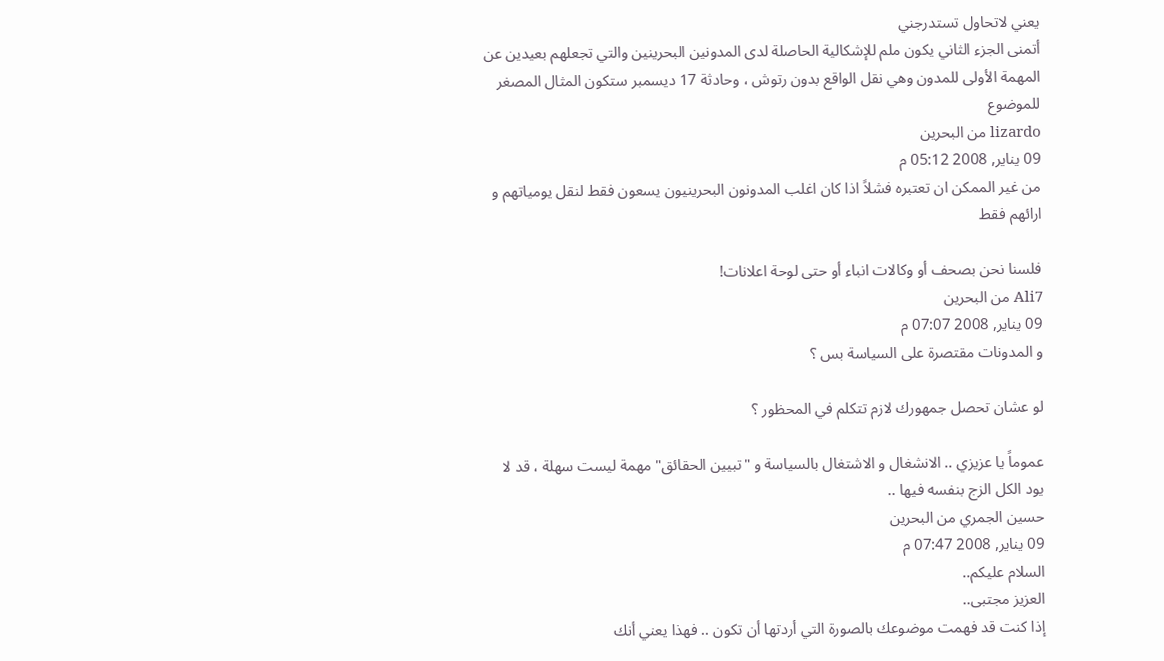يعني لاتحاول تستدرجني
أتمنى الجزء الثاني يكون ملم للإشكالية الحاصلة لدى المدونين البحرينين والتي تجعلهم بعيدين عن المهمة الأولى للمدون وهي نقل الواقع بدون رتوش ، وحادثة 17 ديسمبر ستكون المثال المصغر للموضوع
lizardo من البحرين
09 يناير, 2008 05:12 م
من غير الممكن ان تعتبره فشلاً اذا كان اغلب المدونون البحرينيون يسعون فقط لنقل يومياتهم و ارائهم فقط

فلسنا نحن بصحف أو وكالات انباء أو حتى لوحة اعلانات!
Ali7 من البحرين
09 يناير, 2008 07:07 م
و المدونات مقتصرة على السياسة بس ؟

لو عشان تحصل جمهورك لازم تتكلم في المحظور ؟

عموماً يا عزيزي .. الانشغال و الاشتغال بالسياسة و "تبيين الحقائق" مهمة ليست سهلة ، قد لا يود الكل الزج بنفسه فيها ..
حسين الجمري من البحرين
09 يناير, 2008 07:47 م
السلام عليكم..
العزيز مجتبى..
إذا كنت قد فهمت موضوعك بالصورة التي أردتها أن تكون .. فهذا يعني أنك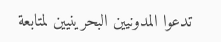تدعوا المدونيين البحرينيين لمتابعة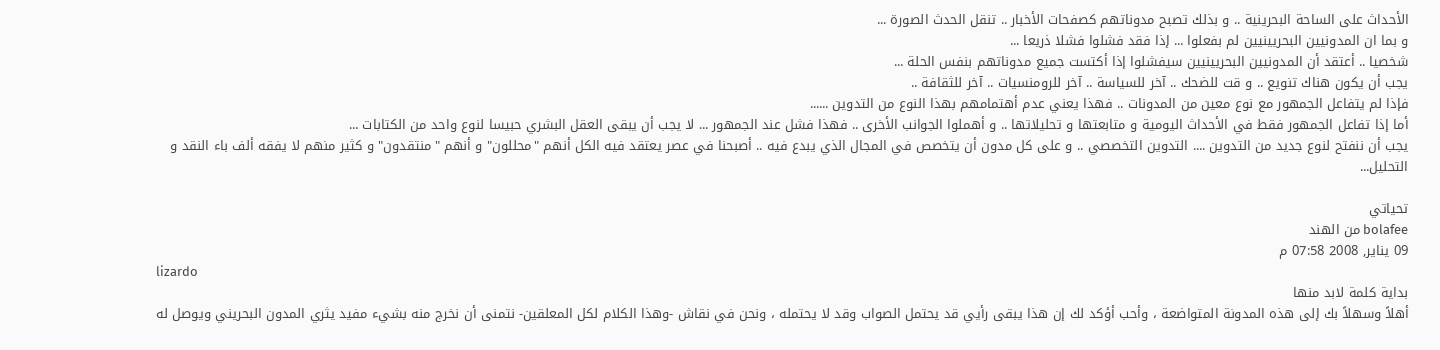الأحداث على الساحة البحرينية .. و بذلك تصبح مدوناتهم كصفحات الأخبار .. تنقل الحدث الصورة ...
و بما ان المدونيين البحريينيين لم بفعلوا ... إذا فقد فشلوا فشلا ذريعا ...
شخصيا .. أعتقد أن المدونيين البحريينيين سيفشلوا إذا أكتست جميع مدوناتهم بنفس الحلة ...
يجب أن يكون هناك تنويع .. و قت للضحك .. آخر للسياسة .. آخر للرومنسيات .. آخر للثقافة ..
فإذا لم يتفاعل الجمهور مع نوع معين من المدونات .. فهذا يعني عدم أهتمامهم بهذا النوع من التدوين ......
أما إذا تفاعل الجمهور فقط في الأحداث اليومية و متابعتها و تحليلاتها .. و أهملوا الجوانب الأخرى .. فهذا فشل عند الجمهور ... لا يجب أن يبقى العقل البشري حبيسا لنوع واحد من الكتابات ...
يجب أن ننفتح لنوع جديد من التدوين .... التدوين التخصصي .. و على كل مدون أن يتخصص في المجال الذي يبدع فيه .. أصبحنا في عصر يعتقد فيه الكل أنهم "محللون" و أنهم "منتقدون" و كثير منهم لا يفقه ألف باء النقد و التحليل...

تحياتي
bolafee من الهند
09 يناير, 2008 07:58 م
lizardo
بداية كلمة لابد منها
أهلاً وسهلاً بك إلى هذه المدونة المتواضعة ، وأحب أؤكد لك إن هذا يبقى رأيي قد يحتمل الصواب وقد لا يحتمله ، ونحن في نقاش -وهذا الكلام لكل المعلقين- نتمنى أن نخرج منه بشيء مفيد يثري المدون البحريني ويوصل له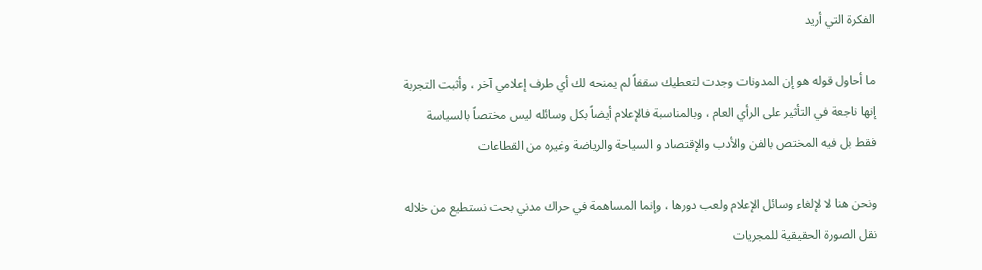الفكرة التي أريد

ما أحاول قوله هو إن المدونات وجدت لتعطيك سقفاً لم يمنحه لك أي طرف إعلامي آخر ، وأثبت التجربة إنها ناجعة في التأثير على الرأي العام ، وبالمناسبة فالإعلام أيضاً بكل وسائله ليس مختصاً بالسياسة فقط بل فيه المختص بالفن والأدب والإقتصاد و السياحة والرياضة وغيره من القطاعات

ونحن هنا لا لإلغاء وسائل الإعلام ولعب دورها ، وإنما المساهمة في حراك مدني بحت نستطيع من خلاله نقل الصورة الحقيقية للمجريات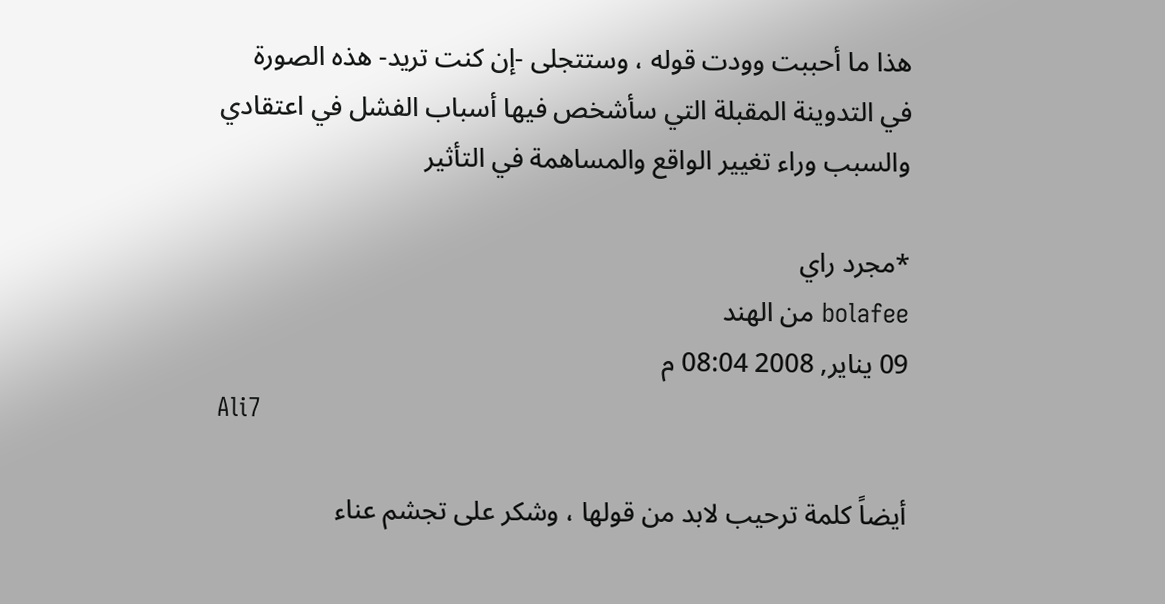هذا ما أحببت وودت قوله ، وستتجلى -إن كنت تريد- هذه الصورة في التدوينة المقبلة التي سأشخص فيها أسباب الفشل في اعتقادي والسبب وراء تغيير الواقع والمساهمة في التأثير

*مجرد راي
bolafee من الهند
09 يناير, 2008 08:04 م
Ali7

أيضاً كلمة ترحيب لابد من قولها ، وشكر على تجشم عناء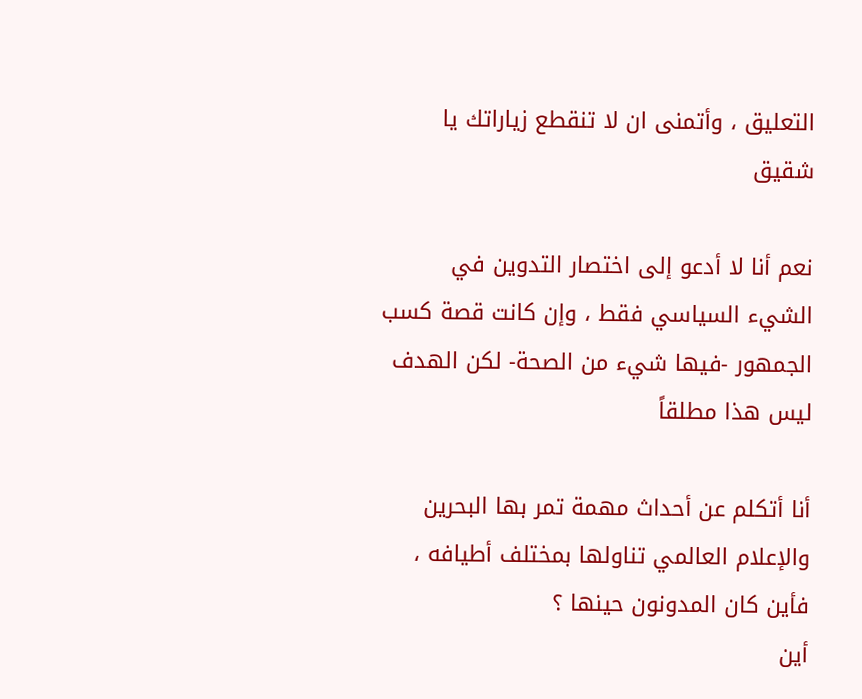التعليق ، وأتمنى ان لا تنقطع زياراتك يا شقيق

نعم أنا لا أدعو إلى اختصار التدوين في الشيء السياسي فقط ، وإن كانت قصة كسب الجمهور -فيها شيء من الصحة- لكن الهدف ليس هذا مطلقاً

أنا أتكلم عن أحداث مهمة تمر بها البحرين والإعلام العالمي تناولها بمختلف أطيافه ، فأين كان المدونون حينها ؟
أين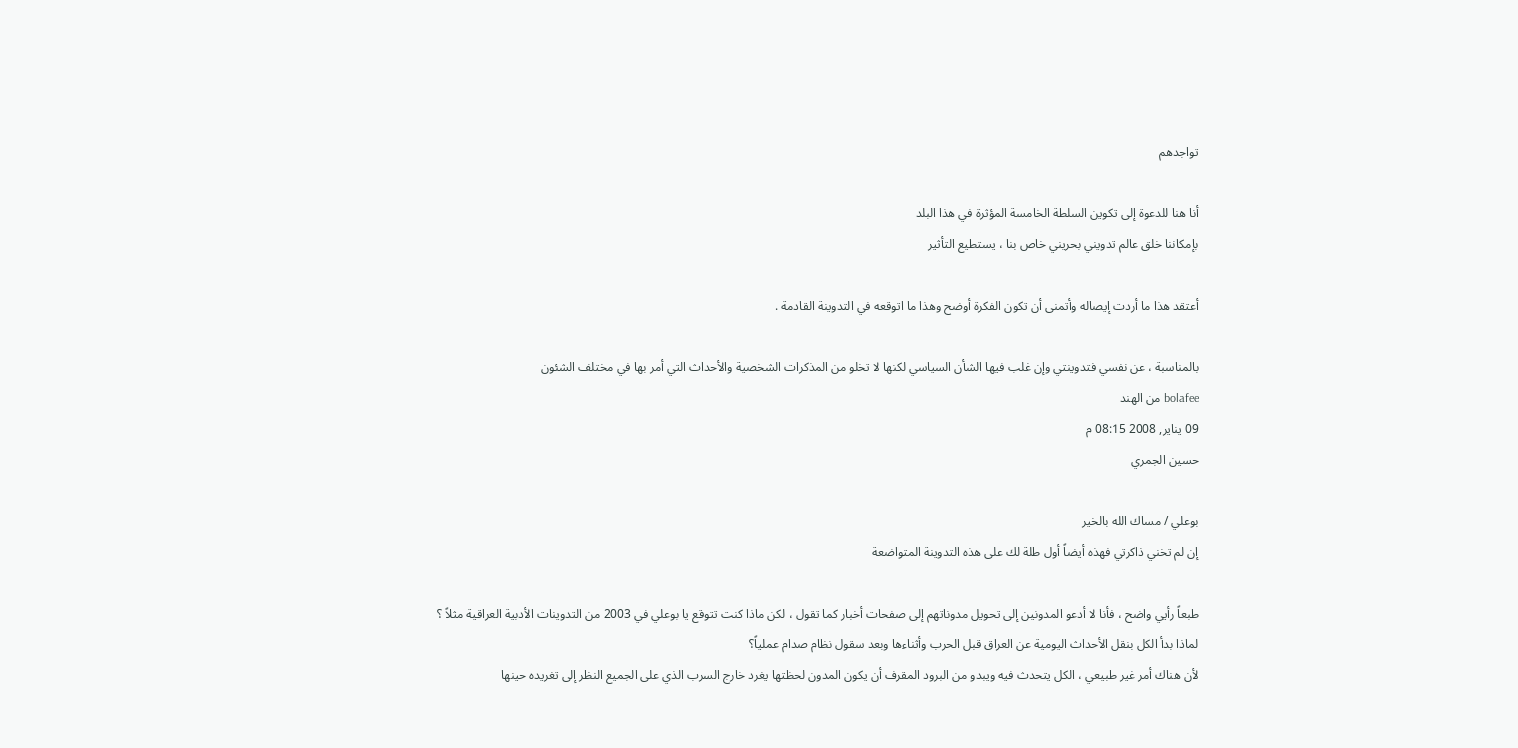تواجدهم

أنا هنا للدعوة إلى تكوين السلطة الخامسة المؤثرة في هذا البلد
بإمكاننا خلق عالم تدويني بحريني خاص بنا ، يستطيع التأثير

أعتقد هذا ما أردت إيصاله وأتمنى أن تكون الفكرة أوضح وهذا ما اتوقعه في التدوينة القادمة .

بالمناسبة ، عن نفسي فتدوينتي وإن غلب فيها الشأن السياسي لكنها لا تخلو من المذكرات الشخصية والأحداث التي أمر بها في مختلف الشئون
bolafee من الهند
09 يناير, 2008 08:15 م
حسين الجمري

بوعلي / مساك الله بالخير
إن لم تخني ذاكرتي فهذه أيضاً أول طلة لك على هذه التدوينة المتواضعة

طبعاً رأيي واضح ، فأنا لا أدعو المدونين إلى تحويل مدوناتهم إلى صفحات أخبار كما تقول ، لكن ماذا كنت تتوقع يا بوعلي في 2003 من التدوينات الأدبية العراقية مثلاً ؟
لماذا بدأ الكل بنقل الأحداث اليومية عن العراق قبل الحرب وأثناءها وبعد سقول نظام صدام عملياً؟
لأن هناك أمر غير طبيعي ، الكل يتحدث فيه ويبدو من البرود المقرف أن يكون المدون لحظتها يغرد خارج السرب الذي على الجميع النظر إلى تغريده حينها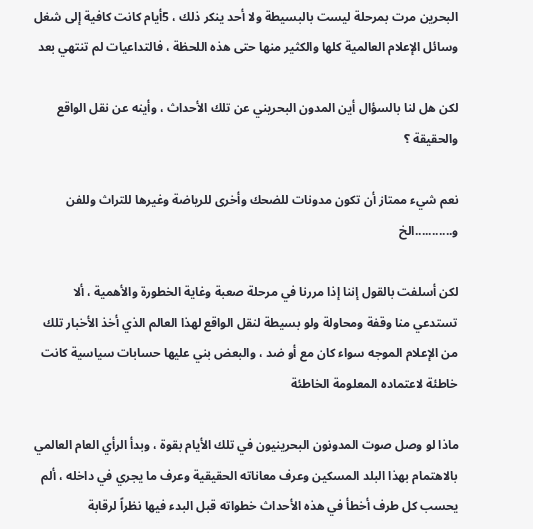البحرين مرت بمرحلة ليست بالبسيطة ولا أحد ينكر ذلك ، 5أيام كانت كافية إلى شغل وسائل الإعلام العالمية كلها والكثير منها حتى هذه اللحظة ، فالتداعيات لم تنتهي بعد

لكن هل لنا بالسؤال أين المدون البحريني عن تلك الأحداث ، وأينه عن نقل الواقع والحقيقة ؟

نعم شيء ممتاز أن تكون مدونات للضحك وأخرى للرياضة وغيرها للتراث وللفن و...........الخ

لكن أسلفت بالقول إننا إذا مررنا في مرحلة صعبة وغاية الخطورة والأهمية ، ألا تستدعي منا وقفة ومحاولة ولو بسيطة لنقل الواقع لهذا العالم الذي أخذ الأخبار تلك من الإعلام الموجه سواء كان مع أو ضد ، والبعض بني عليها حسابات سياسية كانت خاطئة لاعتماده المعلومة الخاطئة

ماذا لو وصل صوت المدونون البحرينيون في تلك الأيام بقوة ، وبدأ الرأي العام العالمي بالاهتمام بهذا البلد المسكين وعرف معاناته الحقيقية وعرف ما يجري في داخله ، ألم يحسب كل طرف أخطأ في هذه الأحداث خطواته قبل البدء فيها نظراً لرقابة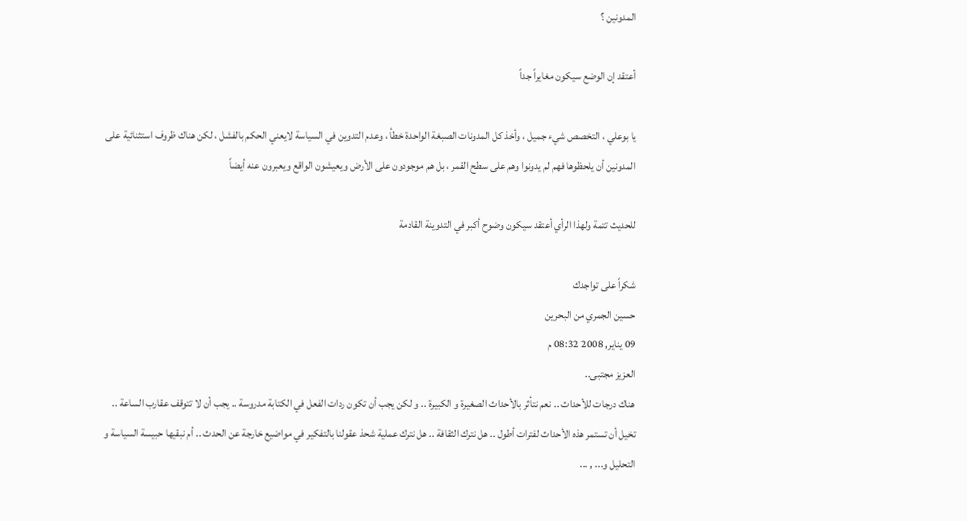المدونين ؟

أعتقد إن الوضع سيكون مغايراً جداً

يا بوعلي ، التخصص شيء جميل ، وأخذ كل المدونات الصبغة الواحدة خطأ ، وعدم التدوين في السياسة لايعني الحكم بالفشل ، لكن هناك ظروف استثنائية على المدونين أن يلحظوها فهم لم يدونوا وهم على سطح القمر ، بل هم موجودون على الأرض ويعيشون الواقع ويعبرون عنه أيضاً

للحديث تتمة ولهذا الرأي أعتقد سيكون وضوح أكبر في التدوينة القادمة

شكراً على تواجدك
حسين الجمري من البحرين
09 يناير, 2008 08:32 م
العزيز مجتبى..
هناك درجات للأحداث .. نعم نتأثر بالأحداث الصغيرة و الكبيرة .. و لكن يجب أن تكون ردات الفعل في الكتابة مدروسة .. يجب أن لا تتوقف عقارب الساعة ..
تخيل أن تستمر هذه الأحداث لفترات أطول .. هل نترك الثقافة .. هل نترك عملية شحذ عقولنا بالتفكير في مواضيع خارجة عن الحدث .. أم نبقيها حبيسة السياسة و التحليل و... , ...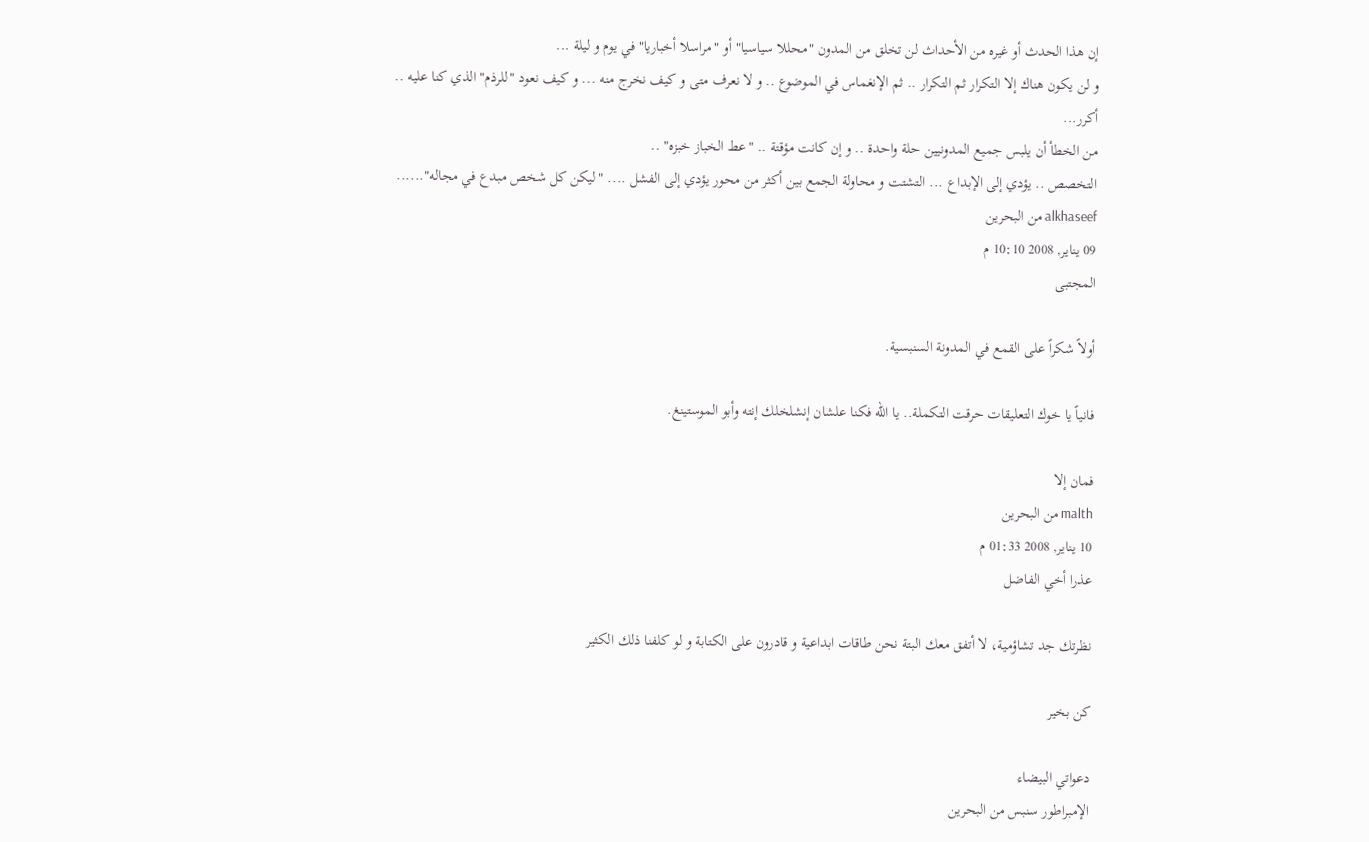إن هذا الحدث أو غيره من الأحداث لن تخلق من المدون "محللا سياسيا" أو "مراسلا أخباريا" في يوم و ليلة ...
و لن يكون هناك إلا التكرار ثم التكرار .. ثم الإنغماس في الموضوع .. و لا نعرف متى و كيف نخرج منه ... و كيف نعود "للرذم" الذي كنا عليه ..
أكرر...
من الخطأ أن يلبس جميع المدونيين حلة واحدة .. و إن كانت مؤقتة .. "عط الخباز خبزه" ..
التخصص .. يؤدي إلى الإبداع ... التشتت و محاولة الجمع بين أكثر من محور يؤدي إلى الفشل .... "ليكن كل شخص مبدع في مجاله"......
alkhaseef من البحرين
09 يناير, 2008 10:10 م
المجتبى

أولاً شكراً على القمع في المدونة السنبسية.

فانياً يا خوك التعليقات حرقت التكملة.. يا الله فكنا علشان إنشلخلك إنته وأبو الموستينغ.

فمان إلا
malth من البحرين
10 يناير, 2008 01:33 م
عذرا أخي الفاضل

نظرتك جد تشاؤمية، لا أتفق معك البتة نحن طاقات ابداعية و قادرون على الكتابة و لو كلفنا ذلك الكثير

كن بخير

دعواتي البيضاء
الإمبراطور سنبس من البحرين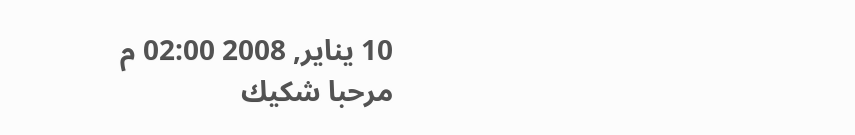10 يناير, 2008 02:00 م
مرحبا شكيك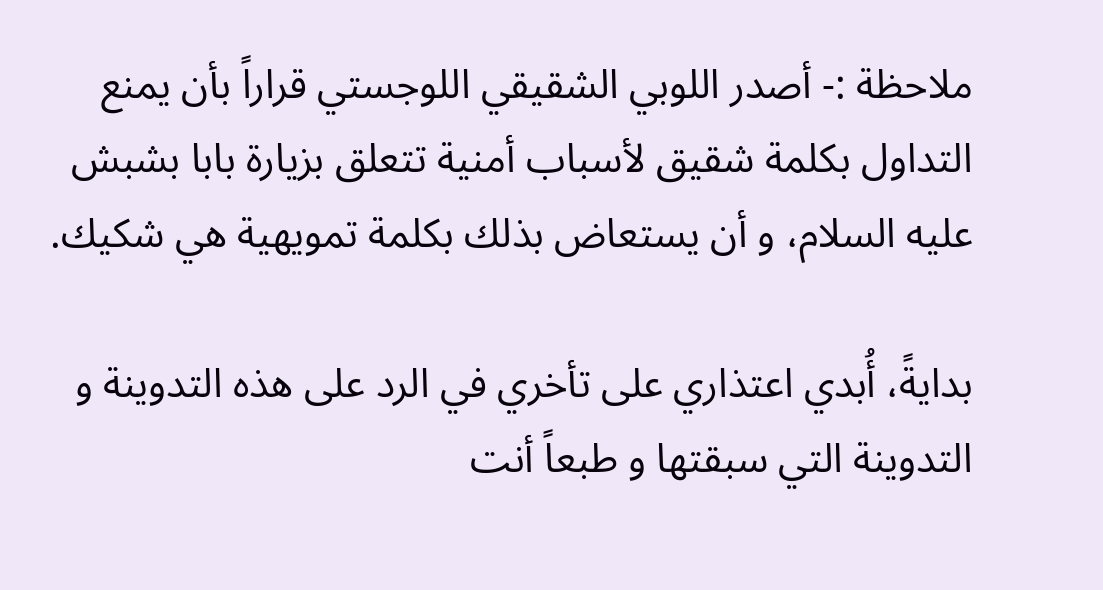ملاحظة :- أصدر اللوبي الشقيقي اللوجستي قراراً بأن يمنع التداول بكلمة شقيق لأسباب أمنية تتعلق بزيارة بابا بشبش عليه السلام، و أن يستعاض بذلك بكلمة تمويهية هي شكيك.

بدايةً، أُبدي اعتذاري على تأخري في الرد على هذه التدوينة و التدوينة التي سبقتها و طبعاً أنت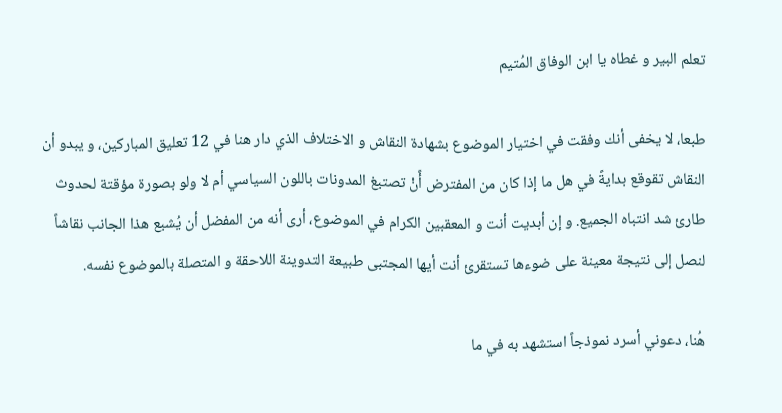تعلم البير و غطاه يا ابن الوفاق المُتيم

طبعا، لا يخفى أنك وفقت في اختيار الموضوع بشهادة النقاش و الاختلاف الذي دار هنا في 12 تعليق المباركين، و يبدو أن النقاش تقوقع بدايةً في هل ما إذا كان من المفترض أًنْ تصتبغ المدونات باللون السياسي أم لا ولو بصورة مؤقتة لحدوث طارئ شد انتباه الجميع. و إن أبديت أنت و المعقبين الكرام في الموضوع، أرى أنه من المفضل أن يُشبع هذا الجانب نقاشاً لنصل إلى نتيجة معينة على ضوءها تستقرئ أنت أيها المجتبى طبيعة التدوينة اللاحقة و المتصلة بالموضوع نفسه.

هُنا، دعوني أسرد نموذجاً استشهد به في ما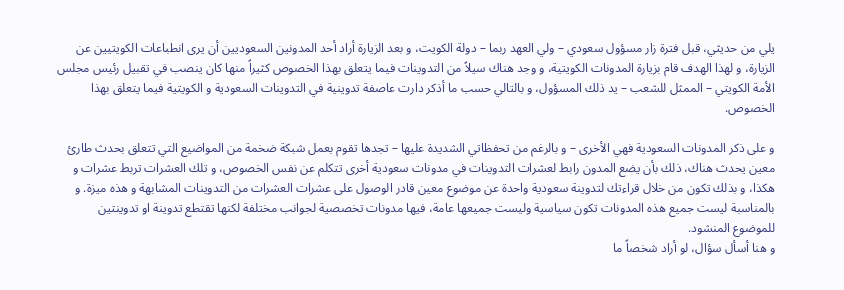يلي من حديثي، قبل فترة زار مسؤول سعودي – ولي العهد ربما – دولة الكويت، و بعد الزيارة أراد أحد المدونين السعوديين أن يرى انطباعات الكويتيين عن الزيارة، و لهذا الهدف قام بزيارة المدونات الكويتية، و وجد هناك سيلاً من التدوينات فيما يتعلق بهذا الخصوص كثيراً منها كان ينصب في تقبيل رئيس مجلس الأمة الكويتي – الممثل للشعب – يد ذلك المسؤول، و بالتالي حسب ما أذكر دارت عاصفة تدوينية في التدوينات السعودية و الكويتية فيما يتعلق بهذا الخصوص.

و على ذكر المدونات السعودية فهي الأخرى – و بالرغم من تحفظاتي الشديدة عليها – تجدها تقوم بعمل شبكة ضخمة من المواضيع التي تتعلق بحدث طارئ معين يحدث هناك، ذلك بأن يضع المدون رابط لعشرات التدوينات في مدونات سعودية أخرى تتكلم عن نفس الخصوص، و تلك العشرات تربط عشرات و هكذا، و بذلك تكون من خلال قراءتك لتدوينة سعودية واحدة عن موضوع معين قادر الوصول على عشرات العشرات من التدوينات المشابهة و هذه ميزة. و بالمناسبة ليست جميع هذه المدونات تكون سياسية وليست جميعها عامة، فيها مدونات تخصصية لجوانب مختلفة لكنها تقتطع تدوينة او تدوينتين للموضوع المنشود.
و هنا أسأل سؤال، لو أراد شخصاً ما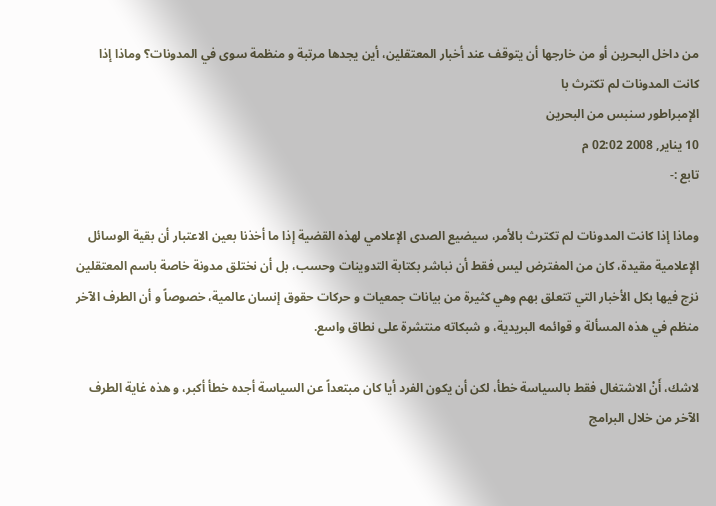من داخل البحرين أو من خارجها أن يتوقف عند أخبار المعتقلين، أين يجدها مرتبة و منظمة سوى في المدونات؟ وماذا إذا كانت المدونات لم تكترث با
الإمبراطور سنبس من البحرين
10 يناير, 2008 02:02 م
تابع :-

وماذا إذا كانت المدونات لم تكترث بالأمر، سيضيع الصدى الإعلامي لهذه القضية إذا ما أخذنا بعين الاعتبار أن بقية الوسائل الإعلامية مقيدة، كان من المفترض ليس فقط أن نباشر بكتابة التدوينات وحسب، بل أن نختلق مدونة خاصة باسم المعتقلين نزج فيها بكل الأخبار التي تتعلق بهم وهي كثيرة من بيانات جمعيات و حركات حقوق إنسان عالمية، خصوصاً و أن الطرف الآخر منظم في هذه المسألة و قوائمه البريدية، و شبكاته منتشرة على نطاق واسع.

لاشك، أَنْ الاشتغال فقط بالسياسة خطأ، لكن أن يكون الفرد أيا كان مبتعداً عن السياسة أجده خطأ أكبر، و هذه غاية الطرف الآخر من خلال البرامج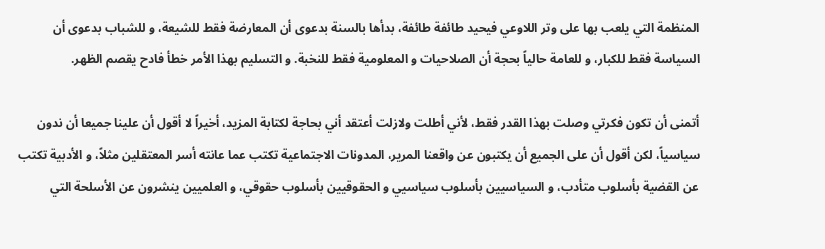المنظمة التي يلعب بها على وتر اللاوعي فيحيد طائفة طائفة، بدأها بالسنة بدعوى أن المعارضة فقط للشيعة، و للشباب بدعوى أن السياسة فقط للكبار، و للعامة حالياً بحجة أن الصلاحيات و المعلومية فقط للنخبة. و التسليم بهذا الأمر خطأ فادح يقصم الظهر.

أتمنى أن تكون فكرتي وصلت بهذا القدر فقط، لأني أطلت ولازلت أعتقد أني بحاجة لكتابة المزيد، أخيراً لا أقول أن علينا جميعا أن ندون سياسياً، لكن أقول أن على الجميع أن يكتبون عن واقعنا المرير، المدونات الاجتماعية تكتب عما عانته أسر المعتقلين مثلاً، و الأدبية تكتب عن القضية بأسلوب متأدب، و السياسيين بأسلوب سياسيي و الحقوقيين بأسلوب حقوقي، و العلميين ينشرون عن الأسلحة التي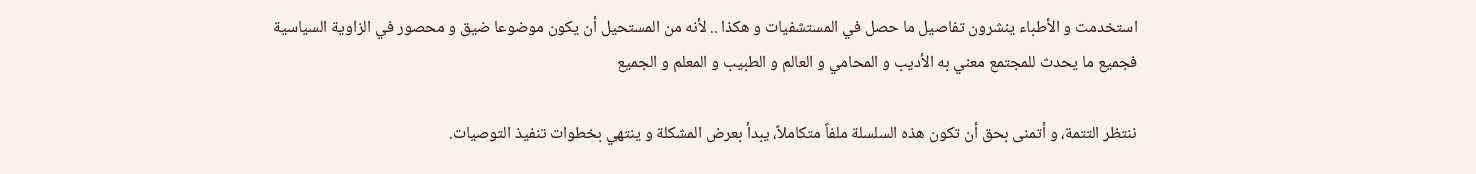استخدمت و الأطباء ينشرون تفاصيل ما حصل في المستشفيات و هكذا .. لأنه من المستحيل أن يكون موضوعا ضيق و محصور في الزاوية السياسية فجميع ما يحدث للمجتمع معني به الأديب و المحامي و العالم و الطبيب و المعلم و الجميع

ننتظر التتمة، و أتمنى بحق أن تكون هذه السلسلة ملفاً متكاملاً، يبدأ بعرض المشكلة و ينتهي بخطوات تنفيذ التوصيات.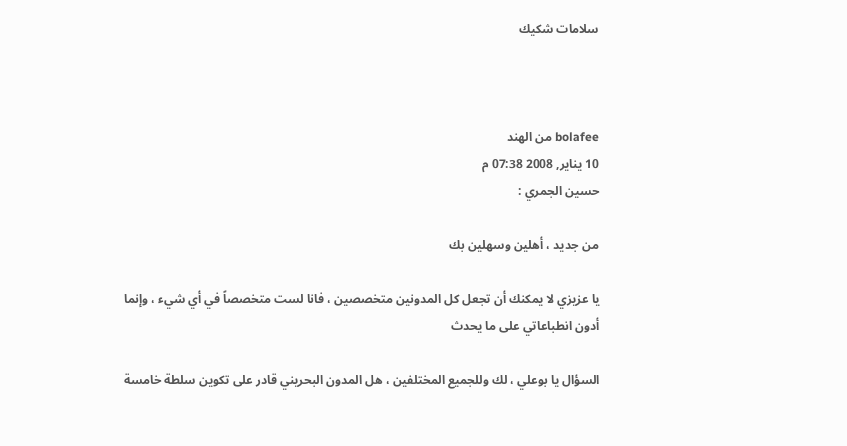سلامات شكيك



bolafee من الهند
10 يناير, 2008 07:38 م
حسين الجمري :

من جديد ، أهلين وسهلين بك

يا عزيزي لا يمكنك أن تجعل كل المدونين متخصصين ، فانا لست متخصصاً في أي شيء ، وإنما أدون انطباعاتي على ما يحدث

السؤال يا بوعلي ، لك وللجميع المختلفين ، هل المدون البحريني قادر على تكوين سلطة خامسة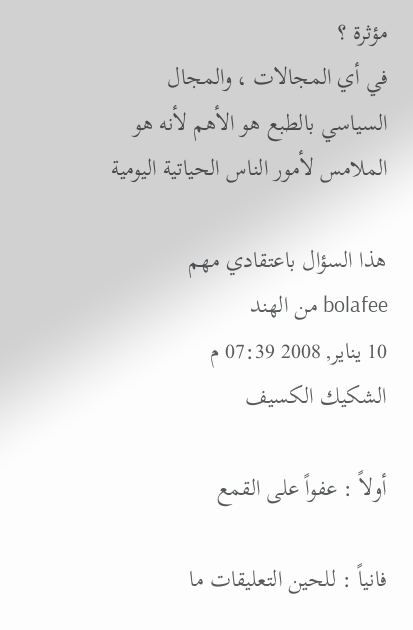مؤثرة ؟
في أي المجالات ، والمجال السياسي بالطبع هو الأهم لأنه هو الملامس لأمور الناس الحياتية اليومية

هذا السؤال باعتقادي مهم
bolafee من الهند
10 يناير, 2008 07:39 م
الشكيك الكسيف

أولاً : عفواً على القمع

فانياً : للحين التعليقات ما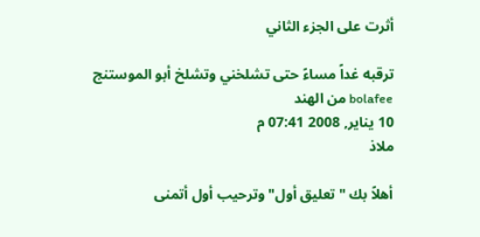أثرت على الجزء الثاني

ترقبه غداً مساءً حتى تشلخني وتشلخ أبو الموستنج
bolafee من الهند
10 يناير, 2008 07:41 م
ملاذ

أهلاً بك "تعليق أول" وترحيب أول أتمنى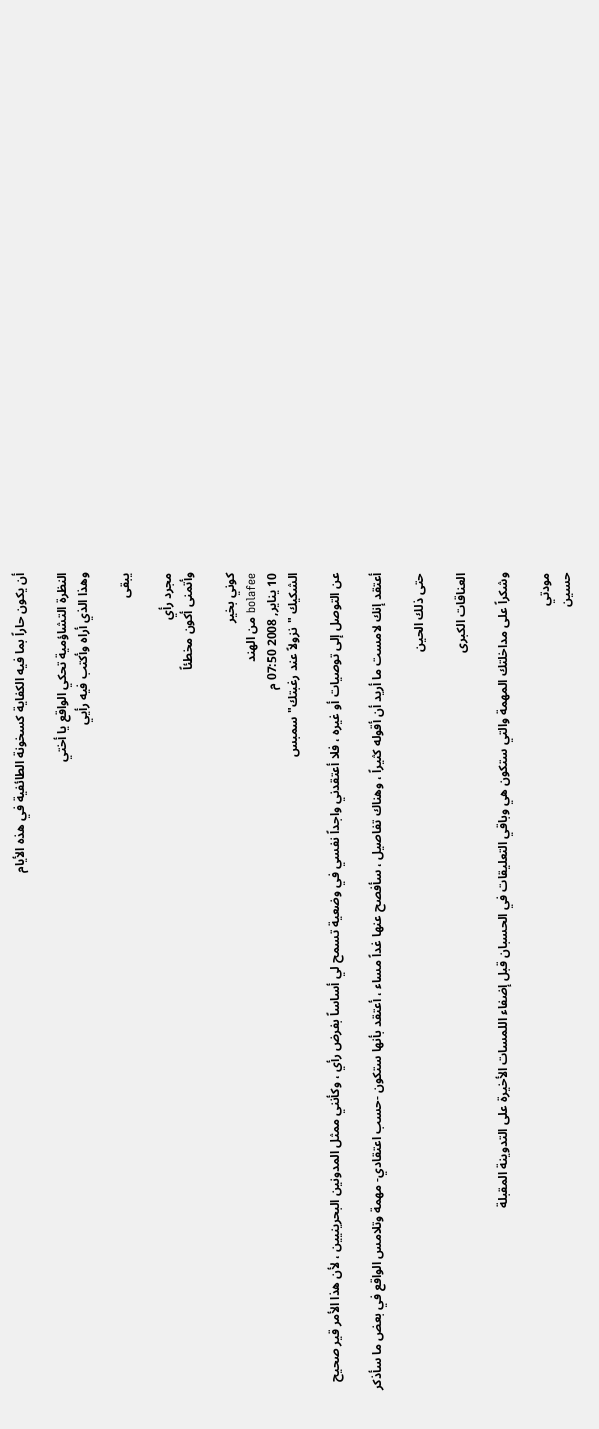أن يكون حاراً بما فيه الكفاية كسخونة الطائفية في هذه الأيام

النظرة التشاؤمية تحكي الواقع يا أختي
وهذا الذي أراه وأكتب فيه رأيي

يبقى

مجرد رأي
وأتمنى أكون مخطئاً

كوني بخير
bolafee من الهند
10 يناير, 2008 07:50 م
الشكيك "نزولاً عند رغبتك" سمبس

عن التوصل إلى توصيات أو غيره ، فلا أعتقدني واجداً نفسي في وضعية تسمح لي أساساً بفرض رأي ، وكأنني ممثل المدونين البحرينيين ، لأن هذا الأمر قير صحيح

أعتقد إنك لامست ما أريد أن أقوله كثيراً ، وهناك تفاصيل ، سأفصح عنها غداً مساء ، أعتقد بأنها ستكون -حسب اعتقادي- مهمة وتلامس الواقع في بعض ما سأذكر

حتى ذلك الحين

العناقات الكبرى

وشكراً على مداخلتك المهمة والتي ستكون هي وباقي التعليقات في الحسبان قبل إضفاء اللمسات الأخيرة على التدوينة المقبلة

مودتي
حسين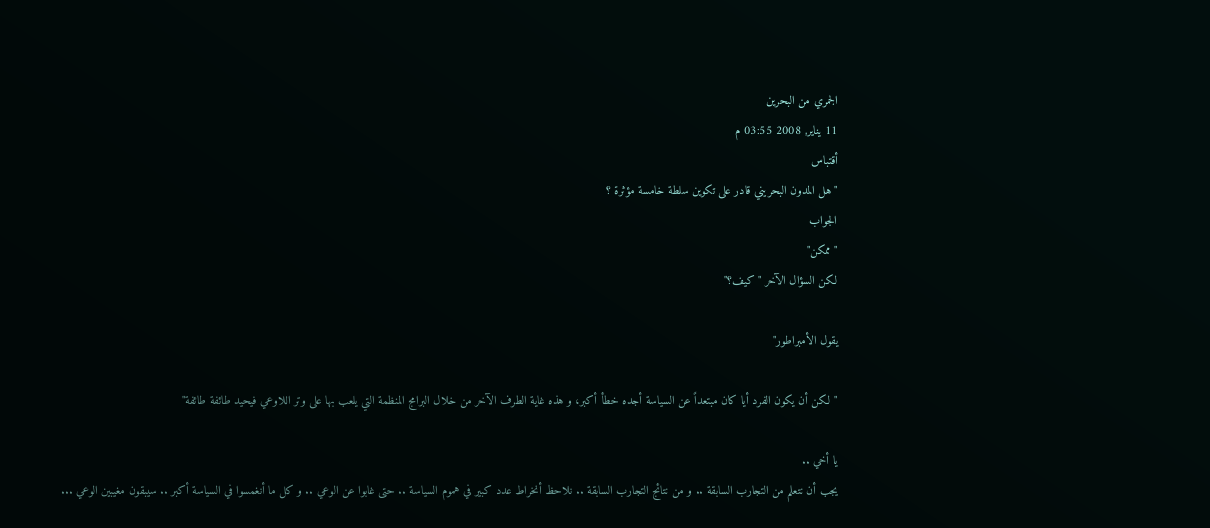الجمري من البحرين
11 يناير, 2008 03:55 م
أقتباس
"هل المدون البحريني قادر على تكوين سلطة خامسة مؤثرة ؟
الجواب
"ممكن"
لكن السؤال الآخر "كيف؟"

يقول الأمبراطور"

"لكن أن يكون الفرد أيا كان مبتعداً عن السياسة أجده خطأ أكبر، و هذه غاية الطرف الآخر من خلال البرامج المنظمة التي يلعب بها على وتر اللاوعي فيحيد طائفة طائفة"

يا أخي ..
يجب أن نتعلم من التجارب السابقة .. و من نتائج التجارب السابقة .. نلاحظ أنخراط عدد كبير في هموم السياسة .. حتى غابوا عن الوعي .. و كل ما أنغمسوا في السياسة أكبر .. سيبقون مغيبين الوعي ...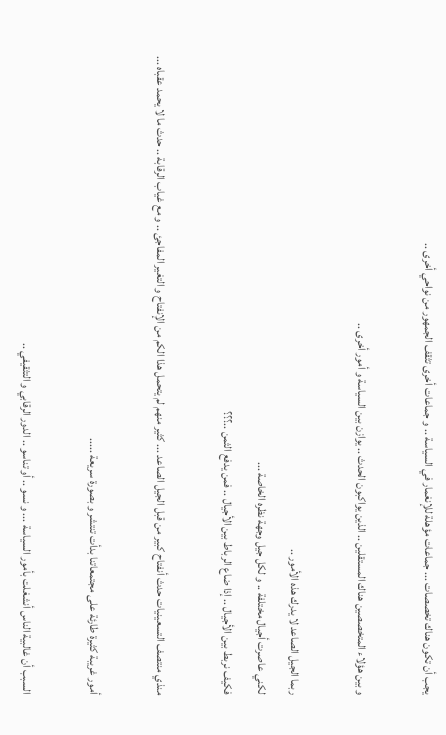يجب أن تكون هناك تخصصات ... جماعات مؤهلة للإنغمار في السياسة .. و جماعات أخرى تثقف الجمهور من نواحي أخرى ..

و بين هؤلاء المتخصصين هناك المستقلين .. الذين يواكبون الحدث .. يوازن بين السياسة و أمور أخرى ..

ربما الجيل الصاعد لا يدرك هذه الأمور ..
لكني عاصرت أجيال مختلفة .. و لكل جيل وجهة نظره الخاصة ...
فكيف نربط بين الأجيال .. إذا ضاع الرباط بين الأجيال .. فمن يدفع الثمن ..؟؟؟

منذي منتصف التسعينيات حدث أنفتاح كبير من قبل الجيل الصاعد ... كثير منهم لم يتحمل هذا الكم من الإنفتاح و التغير المفاجئ .. و مع غياب الرقابة .. حدث ما لا يحمد عقباه ...

أمور غريبة كثيرة طارئة على مجتمعاتنا بدأت تنتشر و بصورة سريعة .....

السبب أن غالبية الناس أنشغلت بأمور السياسة ... و نسو .. أو تناسو .. الدور الرقابي و التثقيفي ..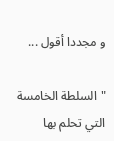و مجددا أقول ...

"السلطة الخامسة التي تحلم بها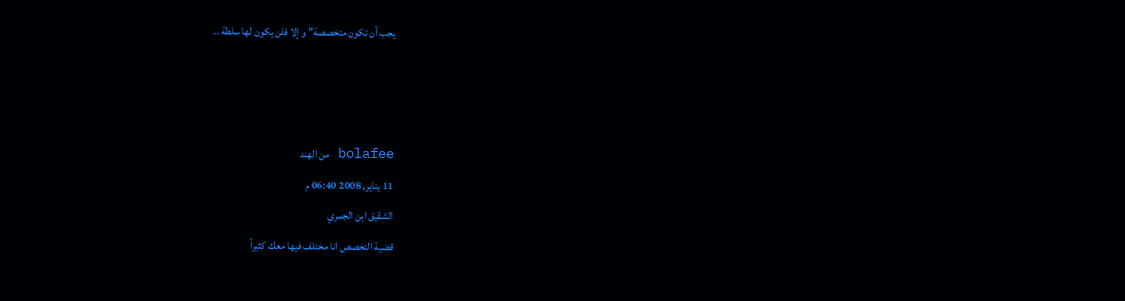يجب أن تكون متخصصة" و إلا فلن يكون لها سلطة ..



bolafee من الهند
11 يناير, 2008 06:40 م
الشقيق ابن الجمري
قضية التخصص انا مختلف فيها معك كثيراً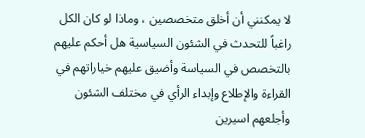لا يمكنني أن أخلق متخصصين ، وماذا لو كان الكل راغباً للتحدث في الشئون السياسية هل أحكم عليهم بالتخصص في السياسة وأضيق عليهم خياراتهم في القراءة والإطلاع وإبداء الرأي في مختلف الشئون وأجلعهم اسيرين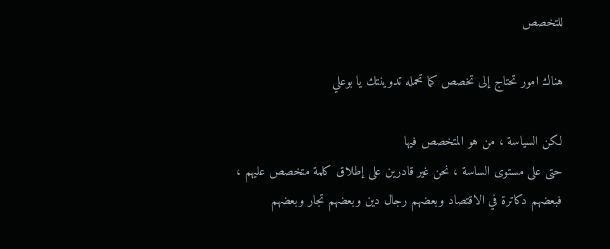للتخصص

هناك امور تحتاج إلى تخصص كما تحمله تدوينتك يا بوعلي

لكن السياسة ، من هو المتخصص فيها
حتى على مستوى الساسة ، نحن غير قادرين على إطلاق كلمة متخصص عليهم ، فبعضهم دكاترة في الاقتصاد وبعضهم رجال دين وبعضهم تجار وبعضهم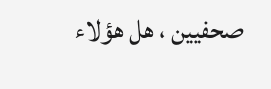صحفيين ، هل هؤلاء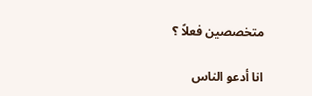متخصصين فعلاً ؟

انا أدعو الناس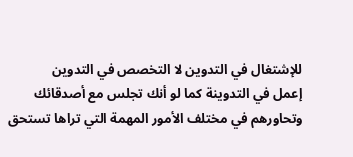للإشتغال في التدوين لا التخصص في التدوين
إعمل في التدوينة كما لو أنك تجلس مع أصدقائك وتحاورهم في مختلف الأمور المهمة التي تراها تستحق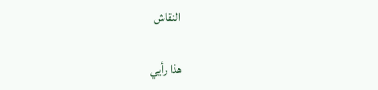النقاش

هذا رأيي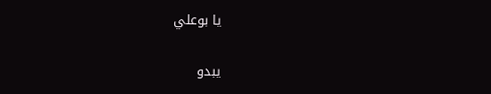يا بوعلي

يبدو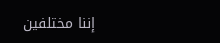إننا مختلفين